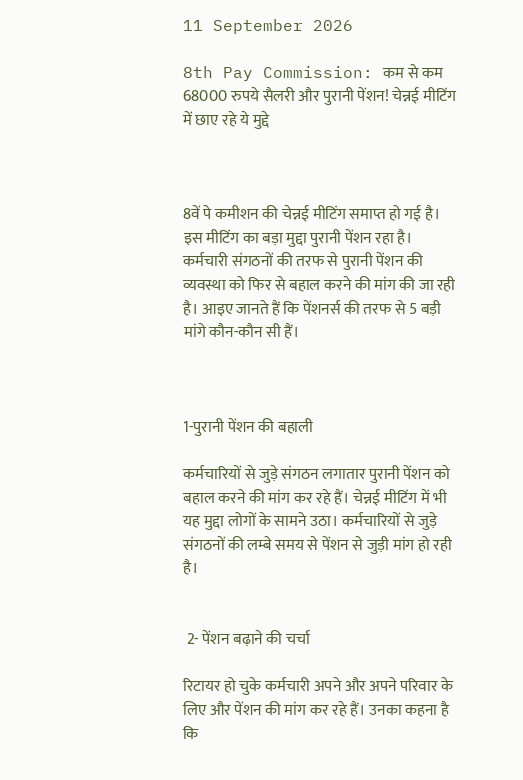11 September 2026

8th Pay Commission: कम से कम 68000 रुपये सैलरी और पुरानी पेंशन! चेन्नई मीटिंग में छाए रहे ये मुद्दे



8वें पे कमीशन की चेन्नई मीटिंग समाप्त हो गई है। इस मीटिंग का बड़ा मुद्दा पुरानी पेंशन रहा है। कर्मचारी संगठनों की तरफ से पुरानी पेंशन की व्यवस्था को फिर से बहाल करने की मांग की जा रही है। आइए जानते हैं कि पेंशनर्स की तरफ से 5 बड़ी मांगे कौन-कौन सी हैं।



1-पुरानी पेंशन की बहाली

कर्मचारियों से जुड़े संगठन लगातार पुरानी पेंशन को बहाल करने की मांग कर रहे हैं। चेन्नई मीटिंग में भी यह मुद्दा लोगों के सामने उठा। कर्मचारियों से जुड़े संगठनों की लम्बे समय से पेंशन से जुड़ी मांग हो रही है।


 2- पेंशन बढ़ाने की चर्चा

रिटायर हो चुके कर्मचारी अपने और अपने परिवार के लिए और पेंशन की मांग कर रहे हैं। उनका कहना है कि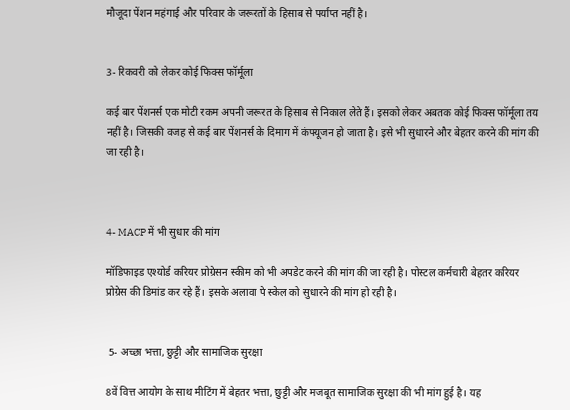मौजूदा पेंशन महंगाई और परिवार के जरूरतों के हिसाब से पर्याप्त नहीं है।


3- रिकवरी को लेकर कोई फिक्स फॉर्मूला

कई बार पेंशनर्स एक मोटी रकम अपनी जरूरत के हिसाब से निकाल लेते हैं। इसको लेकर अबतक कोई फिक्स फॉर्मूला तय नहीं है। जिसकी वजह से कई बार पेंशनर्स के दिमाग में कंफ्यूजन हो जाता है। इसे भी सुधारने और बेहतर करने की मांग की जा रही है।



4- MACP में भी सुधार की मांग

मॉडिफाइड एश्योर्ड करियर प्रोग्रेसन स्कीम को भी अपडेट करने की मांग की जा रही है। पोस्टल कर्मचारी बेहतर करियर प्रोग्रेस की डिमांड कर रहे हैं। इसके अलावा पे स्केल को सुधारने की मांग हो रही है।


 5- अच्छा भत्ता, छुट्टी और सामाजिक सुरक्षा

8वें वित्त आयोग के साथ मीटिंग में बेहतर भत्ता, छुट्टी और मजबूत सामाजिक सुरक्षा की भी मांग हुई है। यह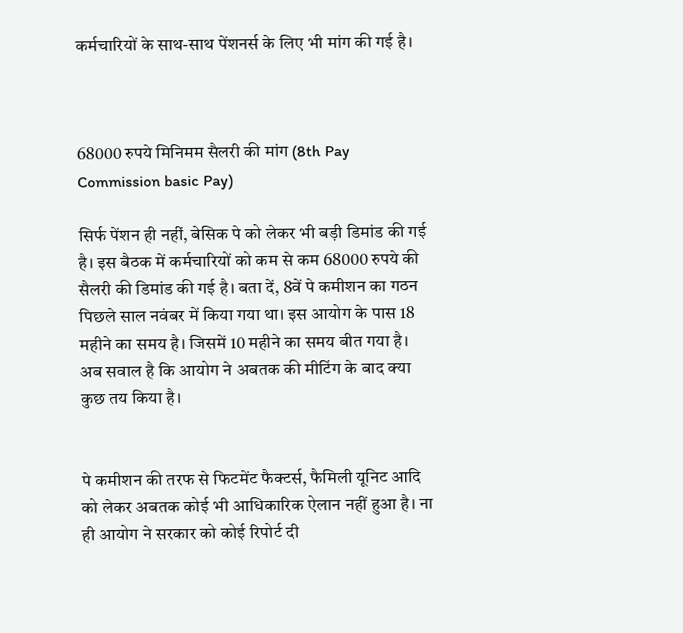कर्मचारियों के साथ-साथ पेंशनर्स के लिए भी मांग की गई है।



68000 रुपये मिनिमम सैलरी की मांग (8th Pay Commission basic Pay)

सिर्फ पेंशन ही नहीं, बेसिक पे को लेकर भी बड़ी डिमांड की गई है। इस बैठक में कर्मचारियों को कम से कम 68000 रुपये की सैलरी की डिमांड की गई है। बता दें, 8वें पे कमीशन का गठन पिछले साल नवंबर में किया गया था। इस आयोग के पास 18 महीने का समय है। जिसमें 10 महीने का समय बीत गया है। अब सवाल है कि आयोग ने अबतक की मीटिंग के बाद क्या कुछ तय किया है।


पे कमीशन की तरफ से फिटमेंट फैक्टर्स, फैमिली यूनिट आदि को लेकर अबतक कोई भी आधिकारिक ऐलान नहीं हुआ है। ना ही आयोग ने सरकार को कोई रिपोर्ट दी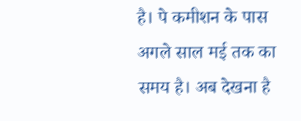है। पे कमीशन के पास अगले साल मई तक का समय है। अब देखना है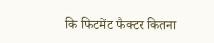कि फिटमेंट फैक्टर कितना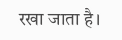रखा जाता है।